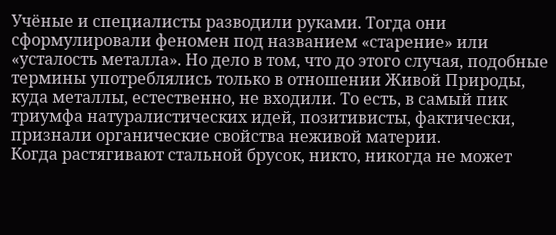Учёные и специалисты разводили руками. Тогда они сформулировали феномен под названием «старение» или «усталость металла». Но дело в том, что до этого случая, подобные термины употреблялись только в отношении Живой Природы, куда металлы, естественно, не входили. То есть, в самый пик триумфа натуралистических идей, позитивисты, фактически, признали органические свойства неживой материи.
Когда растягивают стальной брусок, никто, никогда не может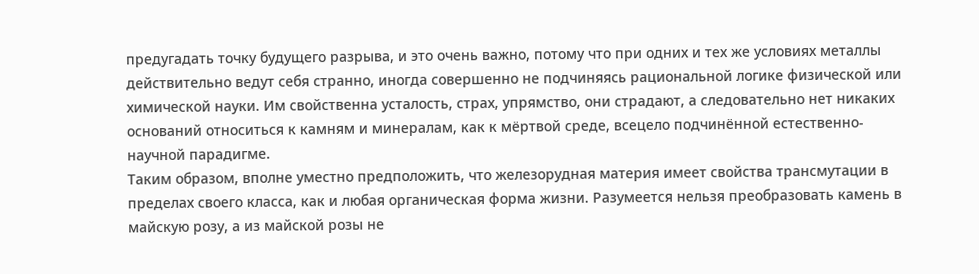предугадать точку будущего разрыва, и это очень важно, потому что при одних и тех же условиях металлы действительно ведут себя странно, иногда совершенно не подчиняясь рациональной логике физической или химической науки. Им свойственна усталость, страх, упрямство, они страдают, а следовательно нет никаких оснований относиться к камням и минералам, как к мёртвой среде, всецело подчинённой естественно-научной парадигме.
Таким образом, вполне уместно предположить, что железорудная материя имеет свойства трансмутации в пределах своего класса, как и любая органическая форма жизни. Разумеется нельзя преобразовать камень в майскую розу, а из майской розы не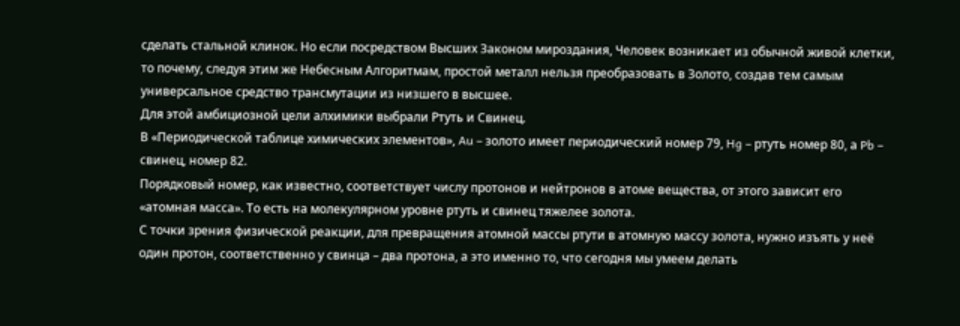сделать стальной клинок. Но если посредством Высших Законом мироздания, Человек возникает из обычной живой клетки, то почему, следуя этим же Небесным Алгоритмам, простой металл нельзя преобразовать в Золото, создав тем самым универсальное средство трансмутации из низшего в высшее.
Для этой амбициозной цели алхимики выбрали Ртуть и Свинец.
В «Периодической таблице химических элементов», Au – золото имеет периодический номер 79, Hg – ртуть номер 80, а Pb – свинец, номер 82.
Порядковый номер, как известно, соответствует числу протонов и нейтронов в атоме вещества, от этого зависит его «атомная масса». То есть на молекулярном уровне ртуть и свинец тяжелее золота.
С точки зрения физической реакции, для превращения атомной массы ртути в атомную массу золота, нужно изъять у неё один протон, соответственно у свинца – два протона, а это именно то, что сегодня мы умеем делать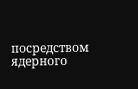посредством ядерного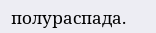полураспада.